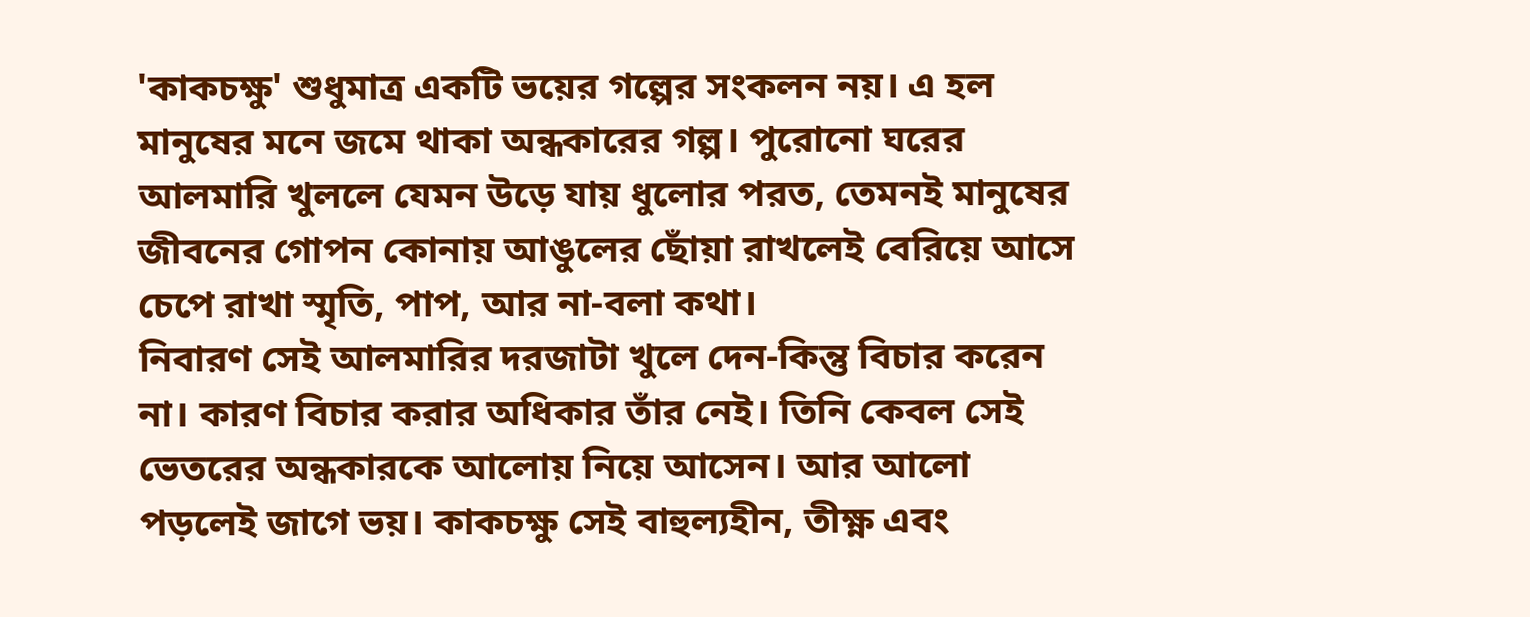'কাকচক্ষু' শুধুমাত্র একটি ভয়ের গল্পের সংকলন নয়। এ হল মানুষের মনে জমে থাকা অন্ধকারের গল্প। পুরোনো ঘরের আলমারি খুললে যেমন উড়ে যায় ধুলোর পরত, তেমনই মানুষের জীবনের গোপন কোনায় আঙুলের ছোঁয়া রাখলেই বেরিয়ে আসে চেপে রাখা স্মৃতি, পাপ, আর না-বলা কথা।
নিবারণ সেই আলমারির দরজাটা খুলে দেন-কিন্তু বিচার করেন না। কারণ বিচার করার অধিকার তাঁর নেই। তিনি কেবল সেই ভেতরের অন্ধকারকে আলোয় নিয়ে আসেন। আর আলো পড়লেই জাগে ভয়। কাকচক্ষু সেই বাহুল্যহীন, তীক্ষ্ণ এবং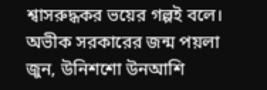শ্বাসরুদ্ধকর ভয়ের গল্পই বলে।
অভীক সরকারের জন্ম পয়লা জুন, উনিশশো উনআশি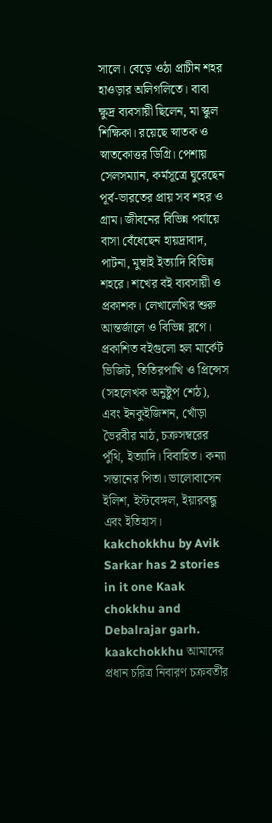সালে। বেড়ে ওঠা প্রাচীন শহর হাওড়ার অলিগলিতে। বাবা ক্ষুদ্র ব্যবসায়ী ছিলেন, মা স্কুল শিক্ষিকা। রয়েছে স্নাতক ও স্নাতকোত্তর ডিগ্রি। পেশায় সেলসম্যান, কর্মসূত্রে ঘুরেছেন পূর্ব-ভারতের প্রায় সব শহর ও গ্রাম। জীবনের বিভিন্ন পর্যায়ে বাসা বেঁধেছেন হায়দ্রাবাদ, পাটনা, মুম্বাই ইত্যাদি বিভিন্ন শহরে। শখের বই ব্যবসায়ী ও প্রকাশক। লেখালেখির শুরু আন্তর্জালে ও বিভিন্ন ব্লগে। প্রকাশিত বইগুলো হল মার্কেট ভিজিট, তিতিরপাখি ও প্রিন্সেস (সহলেখক অনুষ্টুপ শেঠ), এবং ইনকুইজিশন, খোঁড়া ভৈরবীর মাঠ, চক্রসম্বরের পুঁথি, ইত্যাদি। বিবাহিত। কন্যা সন্তানের পিতা। ভালোবাসেন ইলিশ, ইস্টবেঙ্গল, ইয়ারবন্ধু এবং ইতিহাস।
kakchokkhu by Avik Sarkar has 2 stories in it one Kaak chokkhu and Debalrajar garh.
kaakchokkhu আমাদের প্রধান চরিত্র নিবারণ চক্রবর্তীর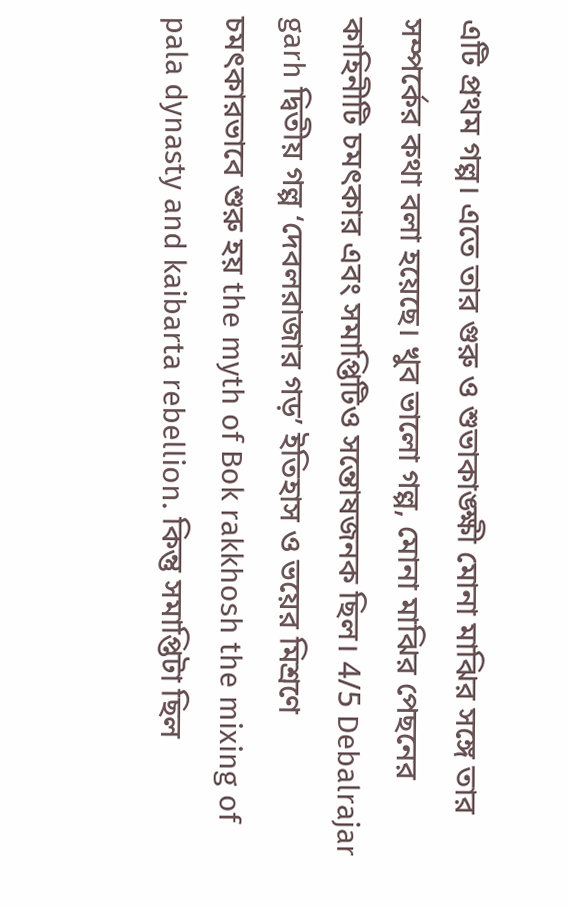এটি প্রথম গল্প। এতে তার গুরু ও শুভাকাঙ্ক্ষী মোনা মাঝির সঙ্গে তার সম্পর্কের কথা বলা হয়েছে। খুব ভালো গল্প, মোনা মাঝির পেছনের কাহিনীটি চমৎকার এবং সমাপ্তিটিও সন্তোষজনক ছিল। 4/5 Debalrajar garh দ্বিতীয় গল্প ‘দেবলরাজার গড়’ ইতিহাস ও ভয়ের মিশ্রণে চমৎকারভাবে শুরু হয় the myth of Bok rakkhosh the mixing of pala dynasty and kaibarta rebellion. কিন্তু সমাপ্তিটা ছিল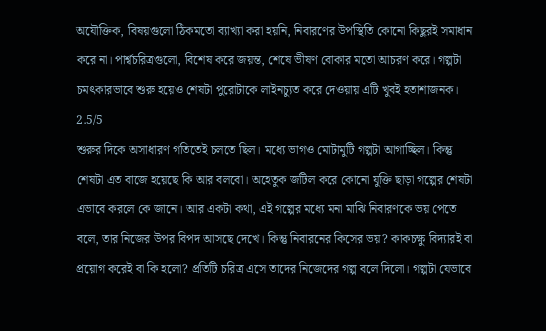অযৌক্তিক, বিষয়গুলো ঠিকমতো ব্যাখ্যা করা হয়নি, নিবারণের উপস্থিতি কোনো কিছুরই সমাধান করে না। পার্শ্বচরিত্রগুলো, বিশেষ করে জয়ন্ত, শেষে ভীষণ বোকার মতো আচরণ করে। গল্পটা চমৎকারভাবে শুরু হয়েও শেষটা পুরোটাকে লাইনচ্যুত করে দেওয়ায় এটি খুবই হতাশাজনক। 2.5/5
শুরুর দিকে অসাধারণ গতিতেই চলতে ছিল। মধ্যে ভাগও মোটামুটি গল্পটা আগাচ্ছিল। কিন্তু শেষটা এত বাজে হয়েছে কি আর বলবো। অহেতুক জটিল করে কোনো যুক্তি ছাড়া গল্পের শেষটা এভাবে করলে কে জানে। আর একটা কথা, এই গল্পের মধ্যে মনা মাঝি নিবারণকে ভয় পেতে বলে, তার নিজের উপর বিপদ আসছে দেখে। কিন্তু নিবারনের কিসের ভয়? কাকচক্ষু বিদ্যারই বা প্রয়োগ করেই বা কি হলো? প্রতিটি চরিত্র এসে তাদের নিজেদের গল্প বলে দিলো। গল্পটা যেভাবে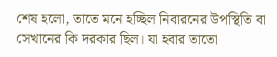শেষ হলো, তাতে মনে হচ্ছিল নিবারনের উপস্থিতি বা সেখানের কি দরকার ছিল। যা হবার তাতো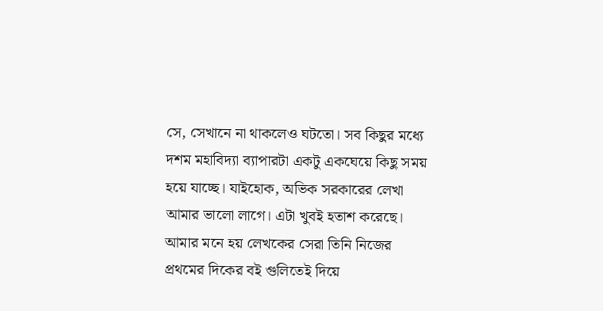সে, সেখানে না থাকলেও ঘটতো। সব কিছুর মধ্যে দশম মহাবিদ্যা ব্যাপারটা একটু একঘেয়ে কিছু সময় হয়ে যাচ্ছে। যাইহোক, অভিক সরকারের লেখা আমার ভালো লাগে। এটা খুবই হতাশ করেছে।
আমার মনে হয় লেখকের সেরা তিনি নিজের প্রথমের দিকের বই গুলিতেই দিয়ে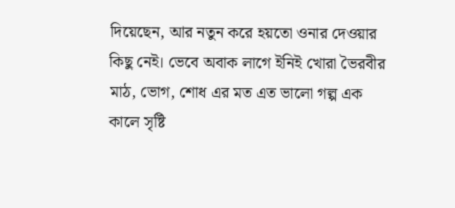দিয়েছেন, আর নতুন করে হয়তো ওনার দেওয়ার কিছু নেই। ভেবে অবাক লাগে ইনিই খোরা ভৈরবীর মাঠ, ভোগ, শোধ এর মত এত ভালো গল্প এক কালে সৃষ্টি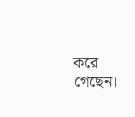করে গেছেন।